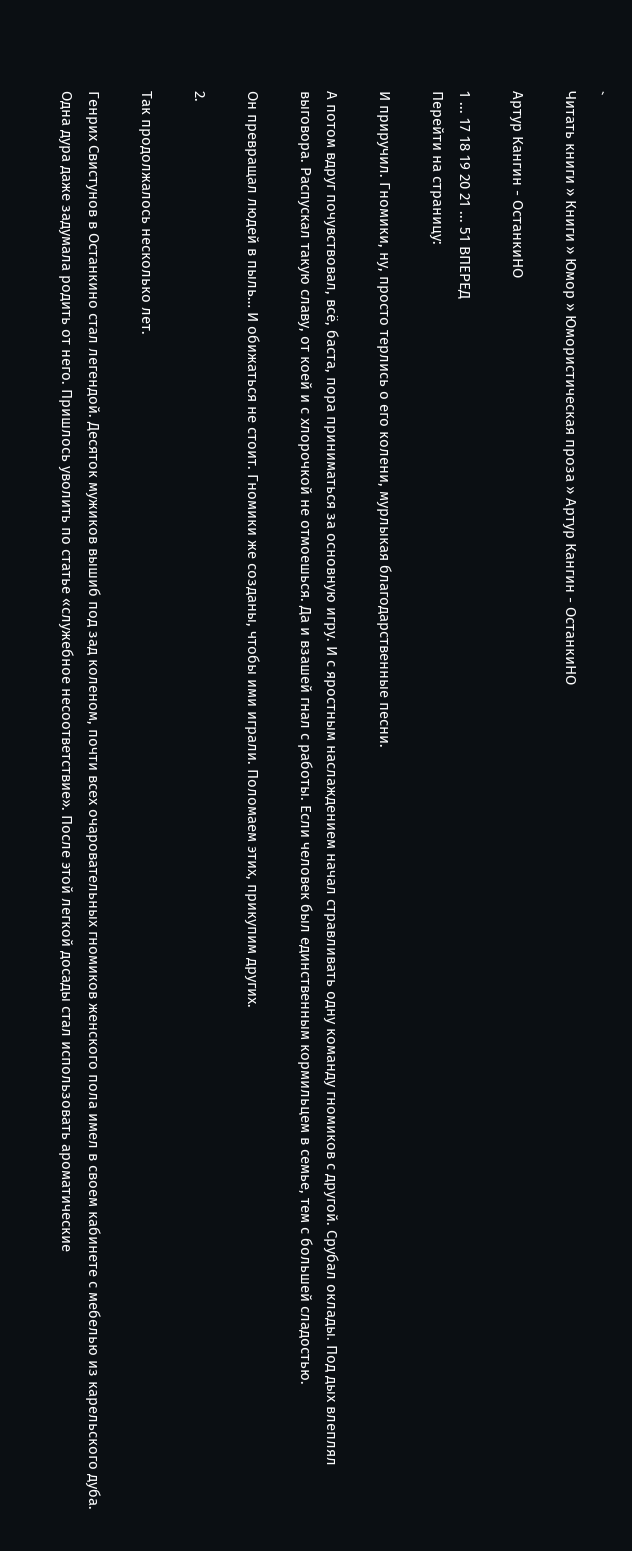`
Читать книги » Книги » Юмор » Юмористическая проза » Артур Кангин - ОстанкиНО

Артур Кангин - ОстанкиНО

1 ... 17 18 19 20 21 ... 51 ВПЕРЕД
Перейти на страницу:

И приручил. Гномики, ну, просто терлись о его колени, мурлыкая благодарственные песни.

А потом вдруг почувствовал, всё, баста, пора приниматься за основную игру. И с яростным наслаждением начал стравливать одну команду гномиков с другой. Срубал оклады. Под дых влеплял выговора. Распускал такую славу, от коей и с хлорочкой не отмоешься. Да и взашей гнал с работы. Если человек был единственным кормильцем в семье, тем с большей сладостью.

Он превращал людей в пыль… И обижаться не стоит. Гномики же созданы, чтобы ими играли. Поломаем этих, прикупим других.

2.

Так продолжалось несколько лет.

Генрих Свистунов в Останкино стал легендой. Десяток мужиков вышиб под зад коленом, почти всех очаровательных гномиков женского пола имел в своем кабинете с мебелью из карельского дуба. Одна дура даже задумала родить от него. Пришлось уволить по статье «служебное несоответствие». После этой легкой досады стал использовать ароматические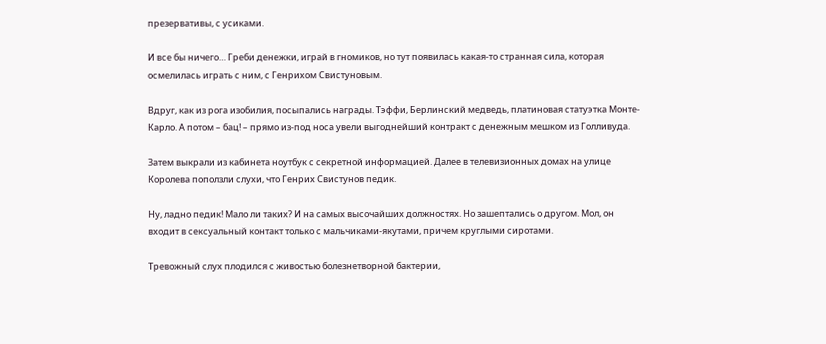презервативы, с усиками.

И все бы ничего… Греби денежки, играй в гномиков, но тут появилась какая-то странная сила, которая осмелилась играть с ним, с Генрихом Свистуновым.

Вдруг, как из рога изобилия, посыпались награды. Тэффи, Берлинский медведь, платиновая статуэтка Монте-Карло. А потом – бац! – прямо из-под носа увели выгоднейший контракт с денежным мешком из Голливуда.

Затем выкрали из кабинета ноутбук с секретной информацией. Далее в телевизионных домах на улице Королева поползли слухи, что Генрих Свистунов педик.

Ну, ладно педик! Мало ли таких? И на самых высочайших должностях. Но зашептались о другом. Мол, он входит в сексуальный контакт только с мальчиками-якутами, причем круглыми сиротами.

Тревожный слух плодился с живостью болезнетворной бактерии,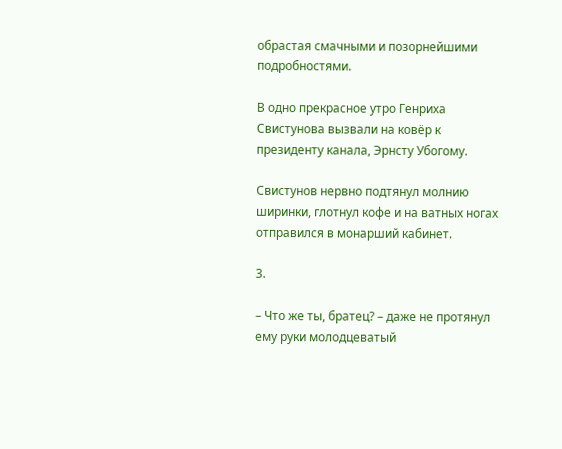обрастая смачными и позорнейшими подробностями.

В одно прекрасное утро Генриха Свистунова вызвали на ковёр к президенту канала, Эрнсту Убогому.

Свистунов нервно подтянул молнию ширинки, глотнул кофе и на ватных ногах отправился в монарший кабинет.

3.

– Что же ты, братец? – даже не протянул ему руки молодцеватый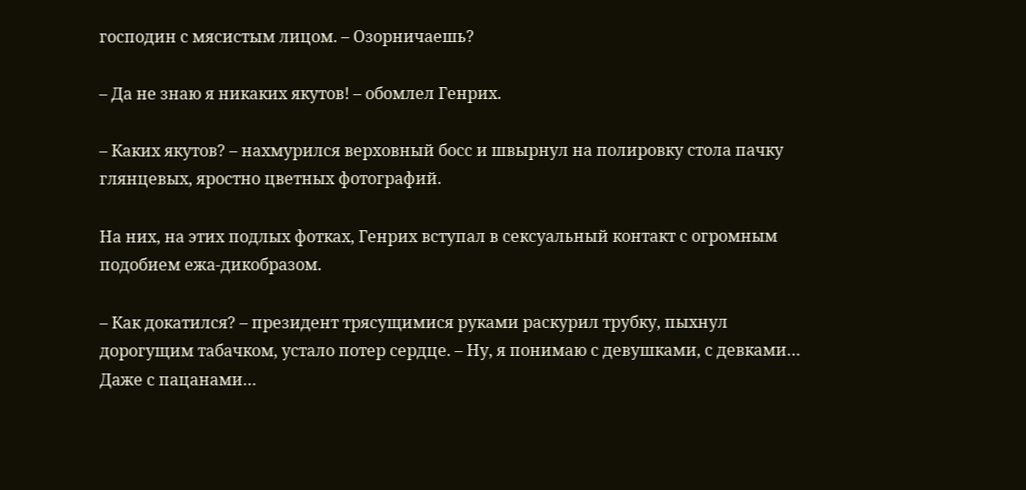господин с мясистым лицом. – Озорничаешь?

– Да не знаю я никаких якутов! – обомлел Генрих.

– Каких якутов? – нахмурился верховный босс и швырнул на полировку стола пачку глянцевых, яростно цветных фотографий.

На них, на этих подлых фотках, Генрих вступал в сексуальный контакт с огромным подобием ежа-дикобразом.

– Как докатился? – президент трясущимися руками раскурил трубку, пыхнул дорогущим табачком, устало потер сердце. – Ну, я понимаю с девушками, с девками… Даже с пацанами…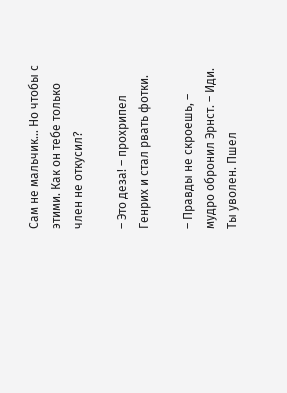Сам не мальчик… Но чтобы с этими. Как он тебе только член не откусил?

– Это деза! – прохрипел Генрих и стал рвать фотки.

– Правды не скроешь, – мудро обронил Эрнст. – Иди. Ты уволен. Пшел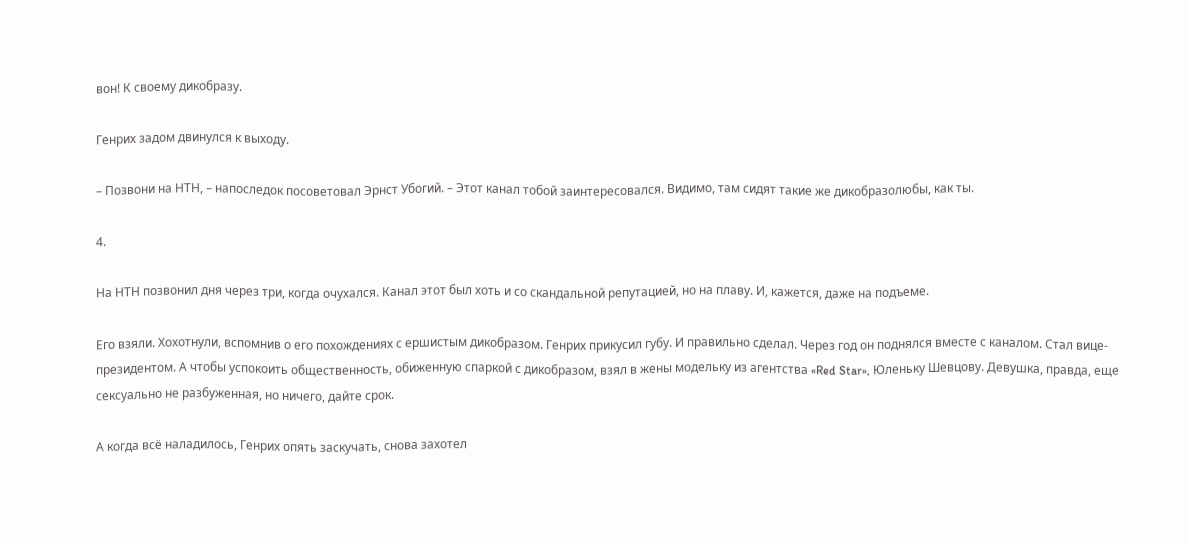вон! К своему дикобразу.

Генрих задом двинулся к выходу.

– Позвони на НТН, – напоследок посоветовал Эрнст Убогий. – Этот канал тобой заинтересовался. Видимо, там сидят такие же дикобразолюбы, как ты.

4.

На НТН позвонил дня через три, когда очухался. Канал этот был хоть и со скандальной репутацией, но на плаву. И, кажется, даже на подъеме.

Его взяли. Хохотнули, вспомнив о его похождениях с ершистым дикобразом. Генрих прикусил губу. И правильно сделал. Через год он поднялся вместе с каналом. Стал вице-президентом. А чтобы успокоить общественность, обиженную спаркой с дикобразом, взял в жены модельку из агентства «Red Star», Юленьку Шевцову. Девушка, правда, еще сексуально не разбуженная, но ничего, дайте срок.

А когда всё наладилось, Генрих опять заскучать, снова захотел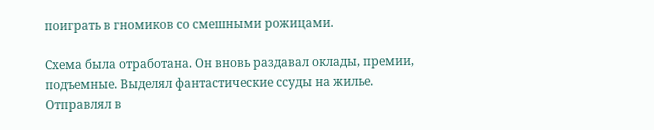поиграть в гномиков со смешными рожицами.

Схема была отработана. Он вновь раздавал оклады, премии, подъемные. Выделял фантастические ссуды на жилье. Отправлял в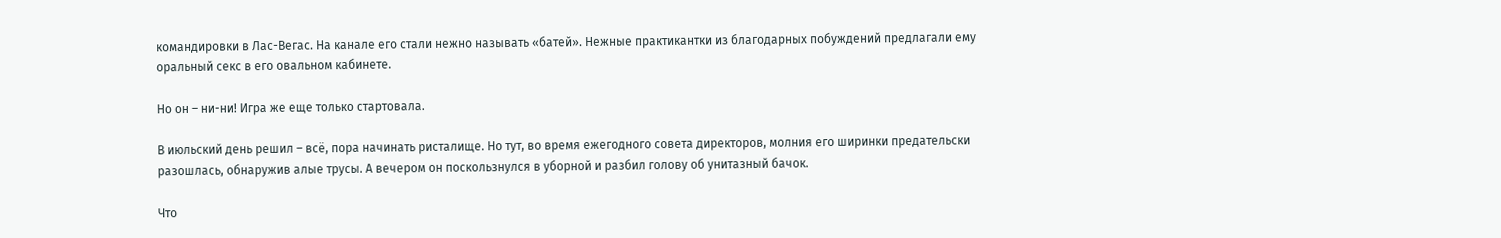командировки в Лас-Вегас. На канале его стали нежно называть «батей». Нежные практикантки из благодарных побуждений предлагали ему оральный секс в его овальном кабинете.

Но он – ни-ни! Игра же еще только стартовала.

В июльский день решил – всё, пора начинать ристалище. Но тут, во время ежегодного совета директоров, молния его ширинки предательски разошлась, обнаружив алые трусы. А вечером он поскользнулся в уборной и разбил голову об унитазный бачок.

Что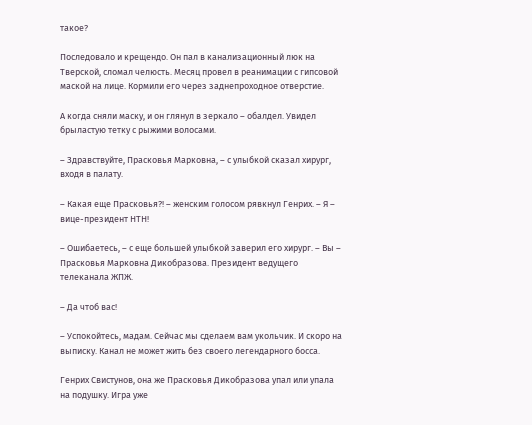такое?

Последовало и крещендо. Он пал в канализационный люк на Тверской, сломал челюсть. Месяц провел в реанимации с гипсовой маской на лице. Кормили его через заднепроходное отверстие.

А когда сняли маску, и он глянул в зеркало – обалдел. Увидел брыластую тетку с рыжими волосами.

– Здравствуйте, Прасковья Марковна, – с улыбкой сказал хирург, входя в палату.

– Какая еще Прасковья?! – женским голосом рявкнул Генрих. – Я – вице-президент НТН!

– Ошибаетесь, – с еще большей улыбкой заверил его хирург. – Вы – Прасковья Марковна Дикобразова. Президент ведущего телеканала ЖПЖ.

– Да чтоб вас!

– Успокойтесь, мадам. Сейчас мы сделаем вам укольчик. И скоро на выписку. Канал не может жить без своего легендарного босса.

Генрих Свистунов, она же Прасковья Дикобразова упал или упала на подушку. Игра уже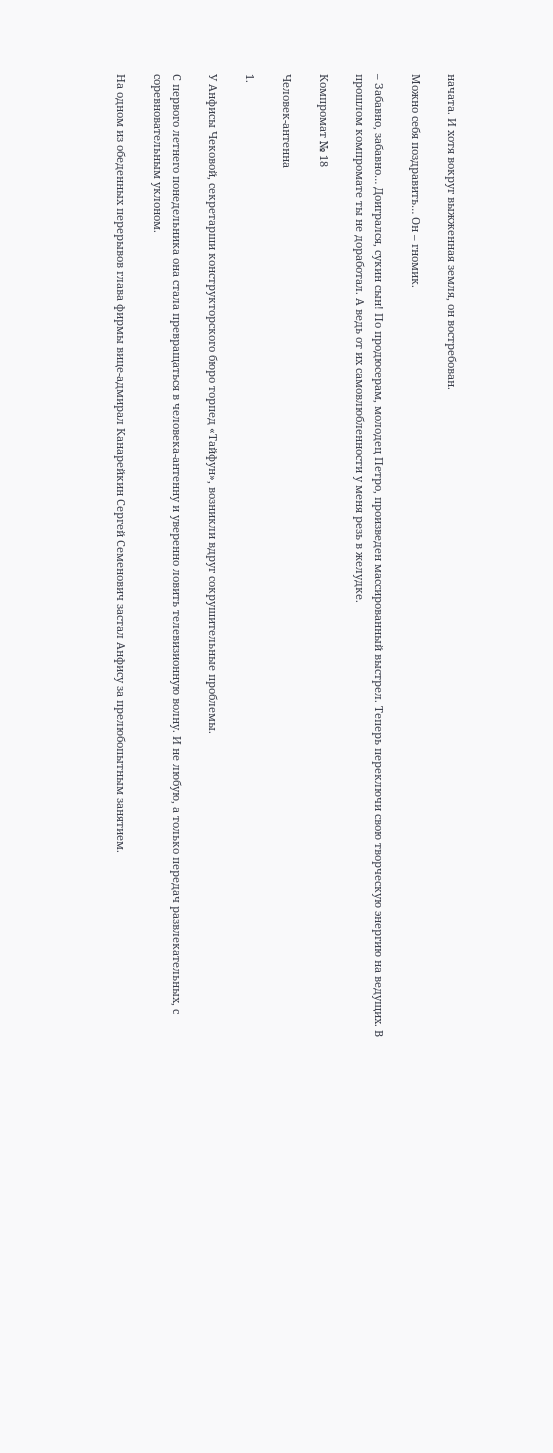начата. И хотя вокруг выжженная земля, он востребован.

Можно себя поздравить… Он – гномик.

– Забавно, забавно… Доигрался, сукин сын! По продюсерам, молодец Петро, произведен массированный выстрел. Теперь переключи свою творческую энергию на ведущих. В прошлом компромате ты не доработал. А ведь от их самовлюбленности у меня резь в желудке.

Компромат № 18

Человек-антенна

1.

У Анфисы Чековой, секретарши конструкторского бюро торпед «Тайфун», возникли вдруг сокрушительные проблемы.

С первого летнего понедельника она стала превращаться в человека-антенну и уверенно ловить телевизионную волну. И не любую, а только передач развлекательных, с соревновательным уклоном.

На одном из обеденных перерывов глава фирмы вице-адмирал Канарейкин Сергей Семенович застал Анфису за прелюбопытным занятием.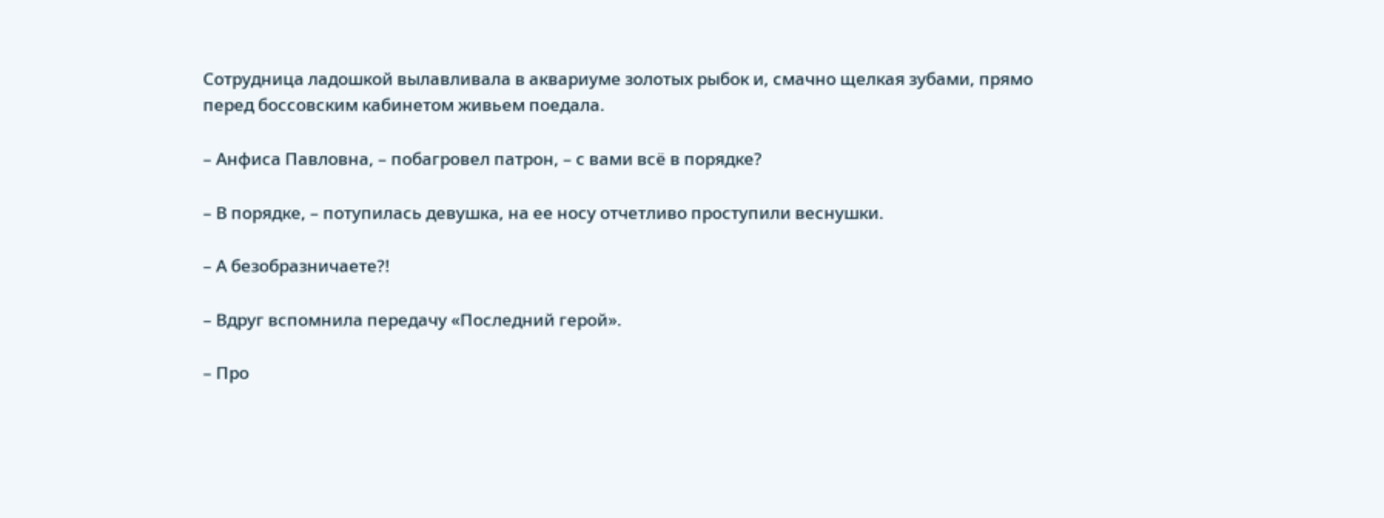Сотрудница ладошкой вылавливала в аквариуме золотых рыбок и, смачно щелкая зубами, прямо перед боссовским кабинетом живьем поедала.

– Анфиса Павловна, – побагровел патрон, – с вами всё в порядке?

– В порядке, – потупилась девушка, на ее носу отчетливо проступили веснушки.

– А безобразничаете?!

– Вдруг вспомнила передачу «Последний герой».

– Про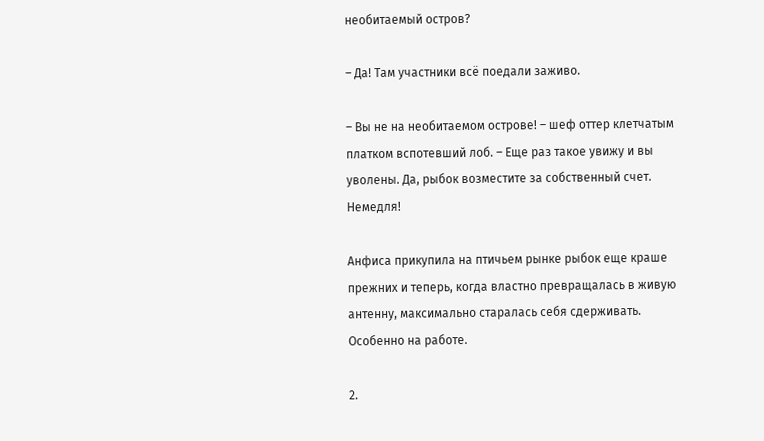необитаемый остров?

– Да! Там участники всё поедали заживо.

– Вы не на необитаемом острове! – шеф оттер клетчатым платком вспотевший лоб. – Еще раз такое увижу и вы уволены. Да, рыбок возместите за собственный счет. Немедля!

Анфиса прикупила на птичьем рынке рыбок еще краше прежних и теперь, когда властно превращалась в живую антенну, максимально старалась себя сдерживать. Особенно на работе.

2.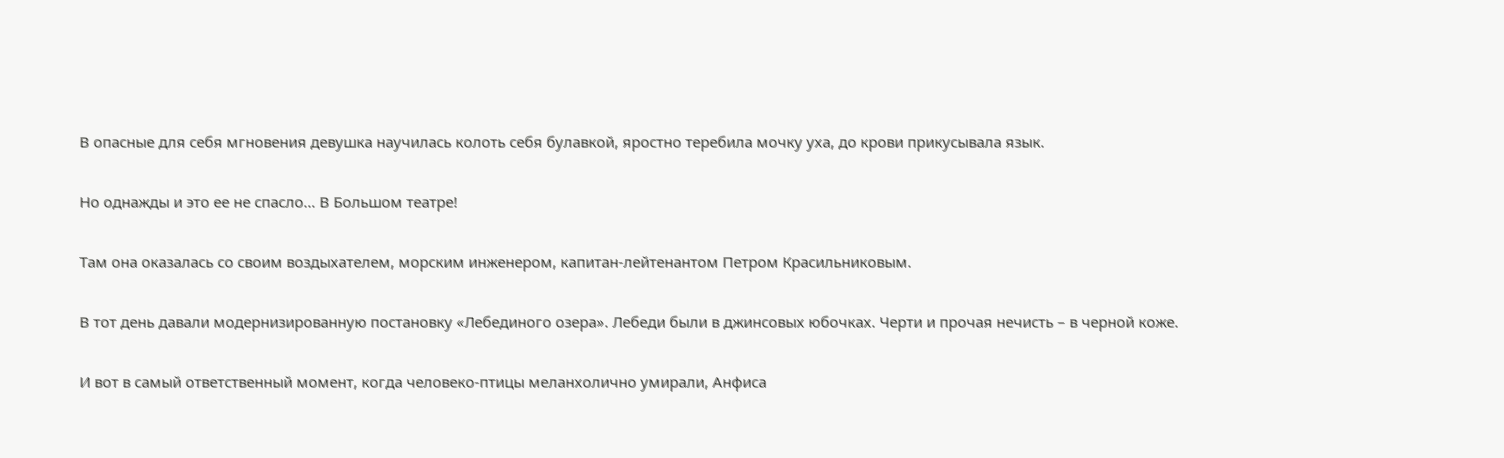В опасные для себя мгновения девушка научилась колоть себя булавкой, яростно теребила мочку уха, до крови прикусывала язык.

Но однажды и это ее не спасло… В Большом театре!

Там она оказалась со своим воздыхателем, морским инженером, капитан-лейтенантом Петром Красильниковым.

В тот день давали модернизированную постановку «Лебединого озера». Лебеди были в джинсовых юбочках. Черти и прочая нечисть – в черной коже.

И вот в самый ответственный момент, когда человеко-птицы меланхолично умирали, Анфиса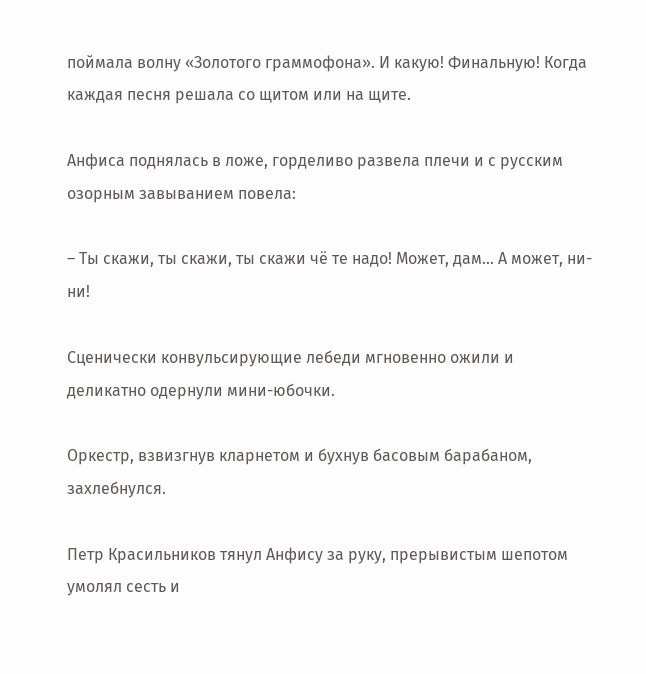поймала волну «Золотого граммофона». И какую! Финальную! Когда каждая песня решала со щитом или на щите.

Анфиса поднялась в ложе, горделиво развела плечи и с русским озорным завыванием повела:

– Ты скажи, ты скажи, ты скажи чё те надо! Может, дам… А может, ни-ни!

Сценически конвульсирующие лебеди мгновенно ожили и деликатно одернули мини-юбочки.

Оркестр, взвизгнув кларнетом и бухнув басовым барабаном, захлебнулся.

Петр Красильников тянул Анфису за руку, прерывистым шепотом умолял сесть и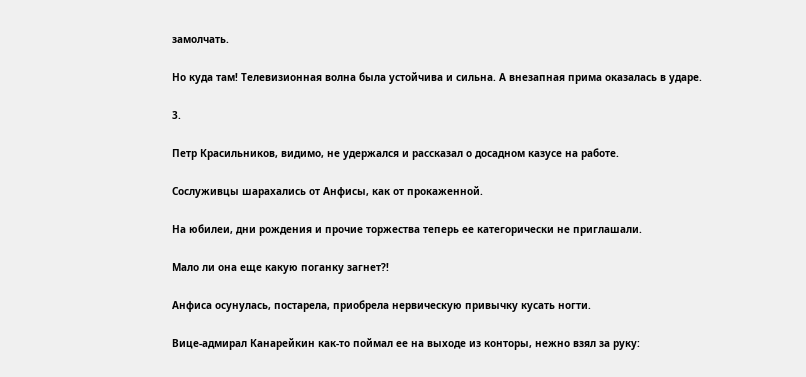замолчать.

Но куда там! Телевизионная волна была устойчива и сильна. А внезапная прима оказалась в ударе.

3.

Петр Красильников, видимо, не удержался и рассказал о досадном казусе на работе.

Сослуживцы шарахались от Анфисы, как от прокаженной.

На юбилеи, дни рождения и прочие торжества теперь ее категорически не приглашали.

Мало ли она еще какую поганку загнет?!

Анфиса осунулась, постарела, приобрела нервическую привычку кусать ногти.

Вице-адмирал Канарейкин как-то поймал ее на выходе из конторы, нежно взял за руку: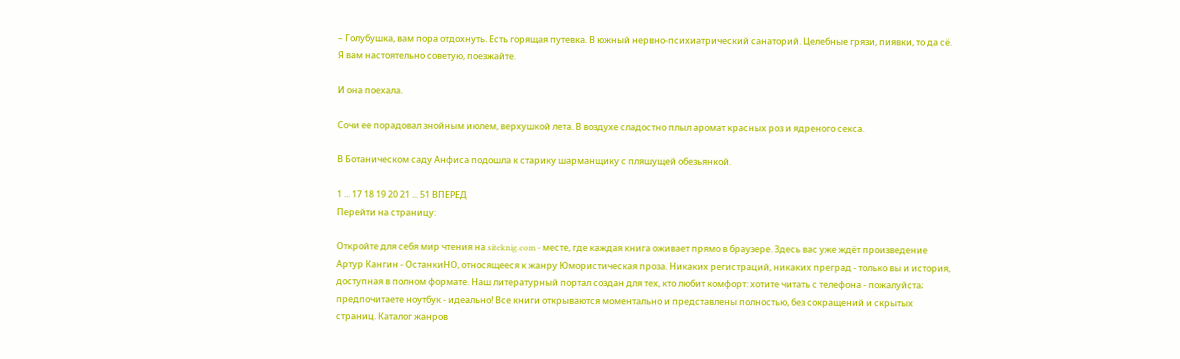– Голубушка, вам пора отдохнуть. Есть горящая путевка. В южный нервно-психиатрический санаторий. Целебные грязи, пиявки, то да сё. Я вам настоятельно советую, поезжайте.

И она поехала.

Сочи ее порадовал знойным июлем, верхушкой лета. В воздухе сладостно плыл аромат красных роз и ядреного секса.

В Ботаническом саду Анфиса подошла к старику шарманщику с пляшущей обезьянкой.

1 ... 17 18 19 20 21 ... 51 ВПЕРЕД
Перейти на страницу:

Откройте для себя мир чтения на siteknig.com - месте, где каждая книга оживает прямо в браузере. Здесь вас уже ждёт произведение Артур Кангин - ОстанкиНО, относящееся к жанру Юмористическая проза. Никаких регистраций, никаких преград - только вы и история, доступная в полном формате. Наш литературный портал создан для тех, кто любит комфорт: хотите читать с телефона - пожалуйста; предпочитаете ноутбук - идеально! Все книги открываются моментально и представлены полностью, без сокращений и скрытых страниц. Каталог жанров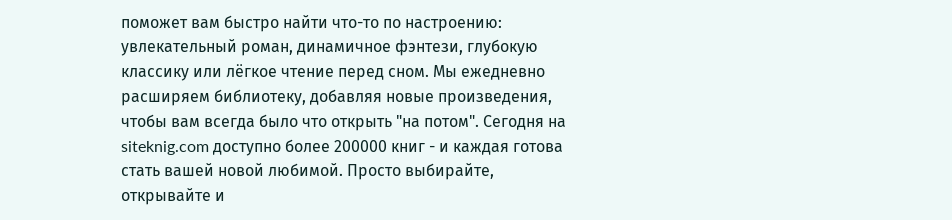поможет вам быстро найти что-то по настроению: увлекательный роман, динамичное фэнтези, глубокую классику или лёгкое чтение перед сном. Мы ежедневно расширяем библиотеку, добавляя новые произведения, чтобы вам всегда было что открыть "на потом". Сегодня на siteknig.com доступно более 200000 книг - и каждая готова стать вашей новой любимой. Просто выбирайте, открывайте и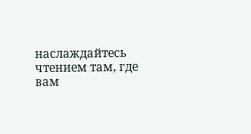наслаждайтесь чтением там, где вам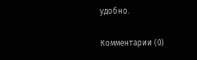удобно.

Комментарии (0)